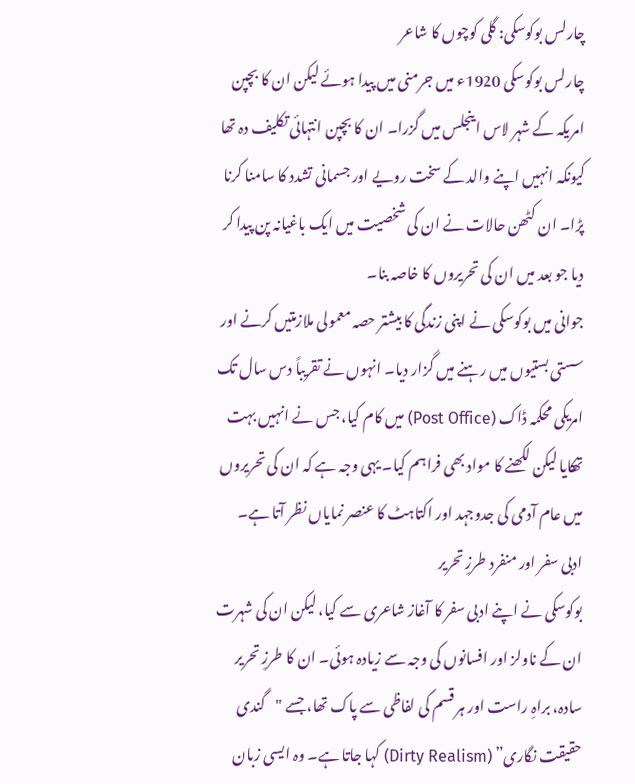چارلس بوکوسکی: گلی کوچوں کا شاعر
چارلس بوکوسکی 1920ء میں جرمنی میں پیدا ہوئے لیکن ان کا بچپن امریکہ کے شہر لاس اینجلس میں گزرا۔ ان کا بچپن انتہائی تکلیف دہ تھا کیونکہ انہیں اپنے والد کے سخت رویے اور جسمانی تشدد کا سامنا کرنا پڑا۔ ان کٹھن حالات نے ان کی شخصیت میں ایک باغیانہ پن پیدا کر دیا جو بعد میں ان کی تحریروں کا خاصہ بنا۔
جوانی میں بوکوسکی نے اپنی زندگی کا بیشتر حصہ معمولی ملازمتیں کرنے اور سستی بستیوں میں رہنے میں گزار دیا۔ انہوں نے تقریباً دس سال تک امریکی محکمہ ڈاک (Post Office) میں کام کیا، جس نے انہیں بہت تھکایا لیکن لکھنے کا مواد بھی فراہم کیا۔ یہی وجہ ہے کہ ان کی تحریروں میں عام آدمی کی جدوجہد اور اکتاہٹ کا عنصر نمایاں نظر آتا ہے۔
ادبی سفر اور منفرد طرزِ تحریر
بوکوسکی نے اپنے ادبی سفر کا آغاز شاعری سے کیا، لیکن ان کی شہرت ان کے ناولز اور افسانوں کی وجہ سے زیادہ ہوئی۔ ان کا طرزِ تحریر سادہ، براہِ راست اور ہر قسم کی لفاظی سے پاک تھا، جسے "گندی حقیقت نگاری” (Dirty Realism) کہا جاتا ہے۔ وہ ایسی زبان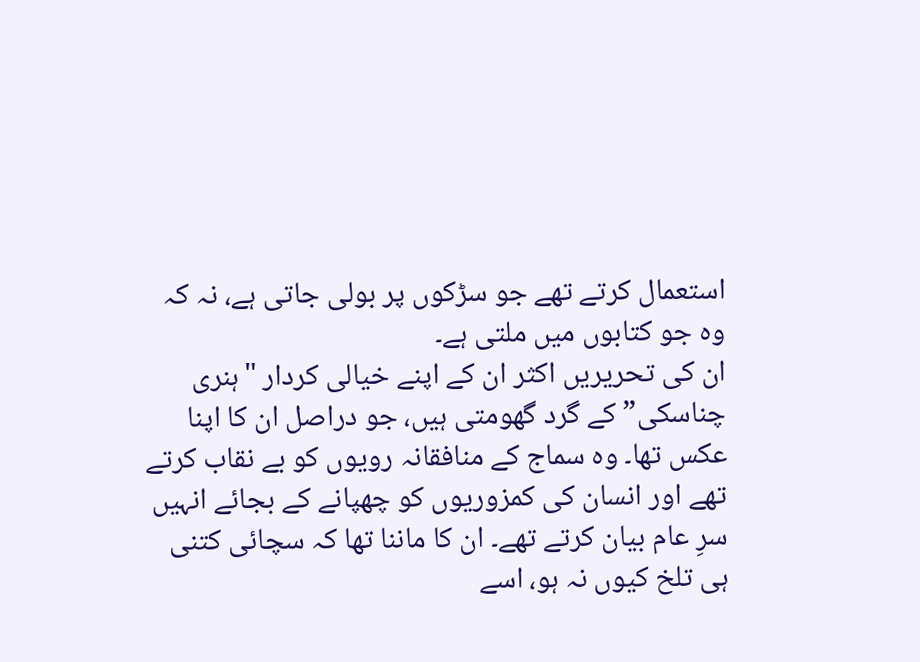استعمال کرتے تھے جو سڑکوں پر بولی جاتی ہے، نہ کہ وہ جو کتابوں میں ملتی ہے۔
ان کی تحریریں اکثر ان کے اپنے خیالی کردار "ہنری چناسکی” کے گرد گھومتی ہیں، جو دراصل ان کا اپنا عکس تھا۔ وہ سماج کے منافقانہ رویوں کو بے نقاب کرتے تھے اور انسان کی کمزوریوں کو چھپانے کے بجائے انہیں سرِ عام بیان کرتے تھے۔ ان کا ماننا تھا کہ سچائی کتنی ہی تلخ کیوں نہ ہو، اسے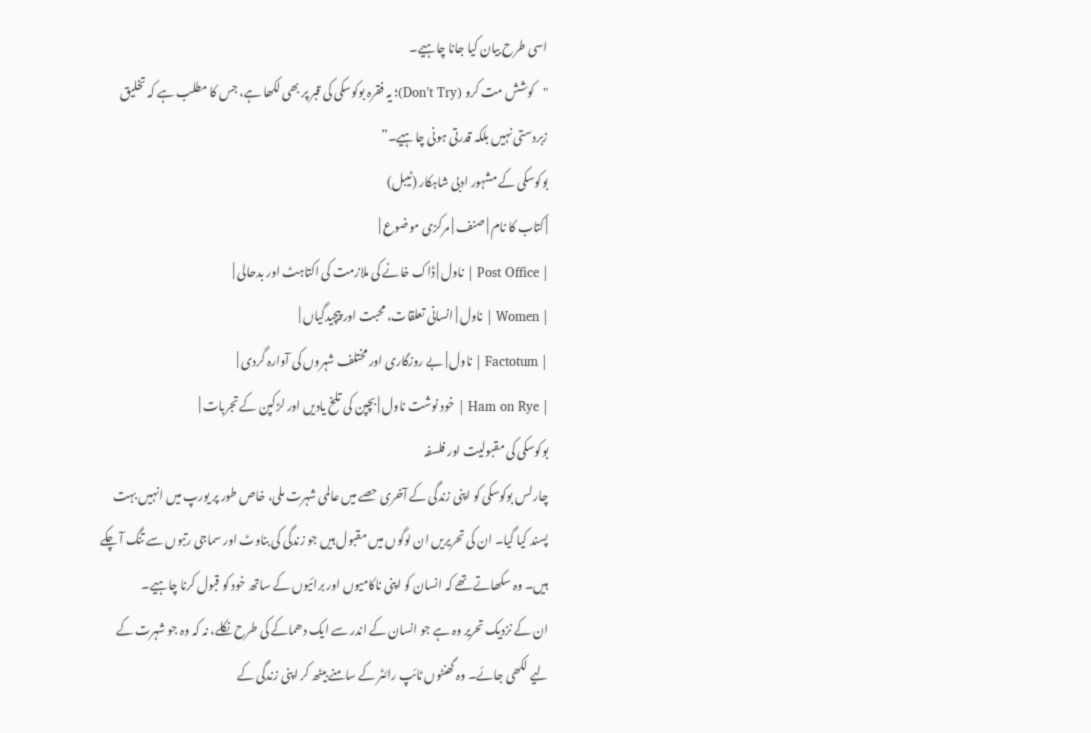اسی طرح بیان کیا جانا چاہیے۔
"کوشش مت کرو (Don’t Try)؛ یہ فقرہ بوکوسکی کی قبر پر بھی لکھا ہے، جس کا مطلب ہے کہ تخلیق زبردستی نہیں بلکہ قدرتی ہونی چاہیے۔”
بوکوسکی کے مشہور ادبی شاہکار (ٹیبل)
| کتاب کا نام | صنف | مرکزی موضوع |
| Post Office | ناول | ڈاک خانے کی ملازمت کی اکتاہٹ اور بدحالی |
| Women | ناول | انسانی تعلقات، محبت اور پیچیدگیاں |
| Factotum | ناول | بے روزگاری اور مختلف شہروں کی آوارہ گردی |
| Ham on Rye | خود نوشت ناول | بچپن کی تلخ یادیں اور لڑکپن کے تجربات |
بوکوسکی کی مقبولیت اور فلسفہ
چارلس بوکوسکی کو اپنی زندگی کے آخری حصے میں عالمی شہرت ملی، خاص طور پر یورپ میں انہیں بہت پسند کیا گیا۔ ان کی تحریریں ان لوگوں میں مقبول ہیں جو زندگی کی بناوٹ اور سماجی رتبوں سے تنگ آ چکے ہیں۔ وہ سکھاتے تھے کہ انسان کو اپنی ناکامیوں اور برائیوں کے ساتھ خود کو قبول کرنا چاہیے۔
ان کے نزدیک تحریر وہ ہے جو انسان کے اندر سے ایک دھماکے کی طرح نکلے، نہ کہ وہ جو شہرت کے لیے لکھی جائے۔ وہ گھنٹوں ٹائپ رائٹر کے سامنے بیٹھ کر اپنی زندگی کے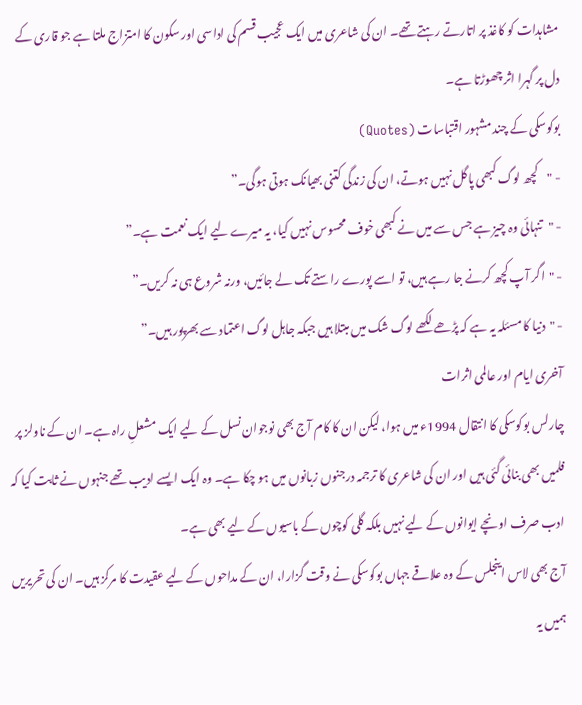مشاہدات کو کاغذ پر اتارتے رہتے تھے۔ ان کی شاعری میں ایک عجیب قسم کی اداسی اور سکون کا امتزاج ملتا ہے جو قاری کے دل پر گہرا اثر چھوڑتا ہے۔
بوکوسکی کے چند مشہور اقتباسات (Quotes)
- "کچھ لوگ کبھی پاگل نہیں ہوتے، ان کی زندگی کتنی بھیانک ہوتی ہوگی۔”
- "تنہائی وہ چیز ہے جس سے میں نے کبھی خوف محسوس نہیں کیا، یہ میرے لیے ایک نعمت ہے۔”
- "اگر آپ کچھ کرنے جا رہے ہیں، تو اسے پورے راستے تک لے جائیں، ورنہ شروع ہی نہ کریں۔”
- "دنیا کا مسئلہ یہ ہے کہ پڑھے لکھے لوگ شک میں مبتلا ہیں جبکہ جاہل لوگ اعتماد سے بھرپور ہیں۔”
آخری ایام اور عالمی اثرات
چارلس بوکوسکی کا انتقال 1994ء میں ہوا، لیکن ان کا کام آج بھی نوجوان نسل کے لیے ایک مشعلِ راہ ہے۔ ان کے ناولز پر فلمیں بھی بنائی گئی ہیں اور ان کی شاعری کا ترجمہ درجنوں زبانوں میں ہو چکا ہے۔ وہ ایک ایسے ادیب تھے جنہوں نے ثابت کیا کہ ادب صرف اونچے ایوانوں کے لیے نہیں بلکہ گلی کوچوں کے باسیوں کے لیے بھی ہے۔
آج بھی لاس اینجلس کے وہ علاقے جہاں بوکوسکی نے وقت گزارا، ان کے مداحوں کے لیے عقیدت کا مرکز ہیں۔ ان کی تحریریں ہمیں یہ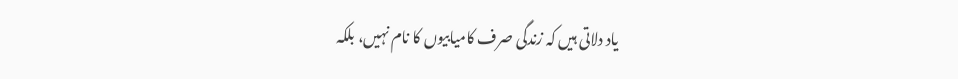یاد دلاتی ہیں کہ زندگی صرف کامیابیوں کا نام نہیں، بلکہ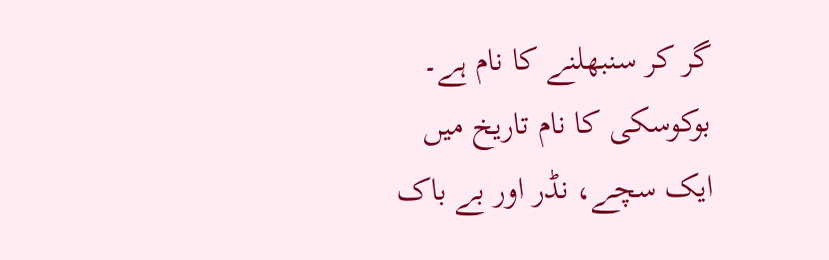گر کر سنبھلنے کا نام ہے۔ بوکوسکی کا نام تاریخ میں ایک سچے، نڈر اور بے باک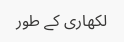لکھاری کے طور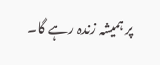پر ہمیشہ زندہ رہے گا۔